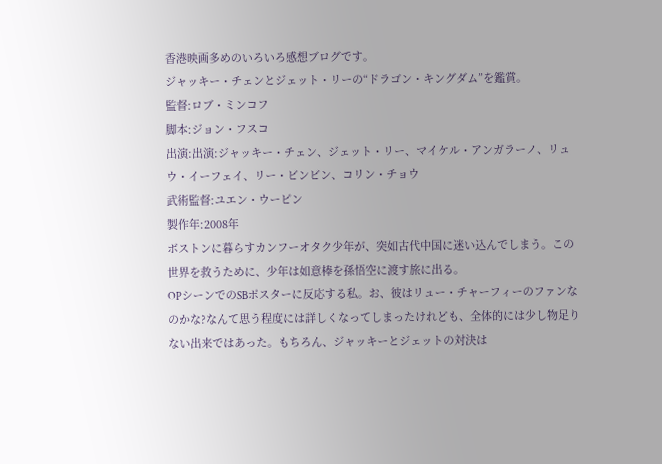香港映画多めのいろいろ感想ブログです。
ジャッキー・チェンとジェット・リーの“ドラゴン・キングダム”を鑑賞。
監督:ロブ・ミンコフ
脚本:ジョン・フスコ
出演:出演:ジャッキー・チェン、ジェット・リー、マイケル・アンガラーノ、リュウ・イーフェイ、リー・ビンビン、コリン・チョウ
武術監督:ユエン・ウーピン
製作年:2008年
ボストンに暮らすカンフーオタク少年が、突如古代中国に迷い込んでしまう。この世界を救うために、少年は如意棒を孫悟空に渡す旅に出る。
OPシーンでのSBポスターに反応する私。お、彼はリュー・チャーフィーのファンなのかな?なんて思う程度には詳しくなってしまったけれども、全体的には少し物足りない出来ではあった。もちろん、ジャッキーとジェットの対決は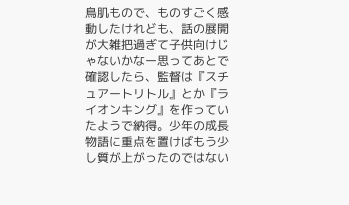鳥肌もので、ものすごく感動したけれども、話の展開が大雑把過ぎて子供向けじゃないかなー思ってあとで確認したら、監督は『スチュアートリトル』とか『ライオンキング』を作っていたようで納得。少年の成長物語に重点を置けばもう少し質が上がったのではない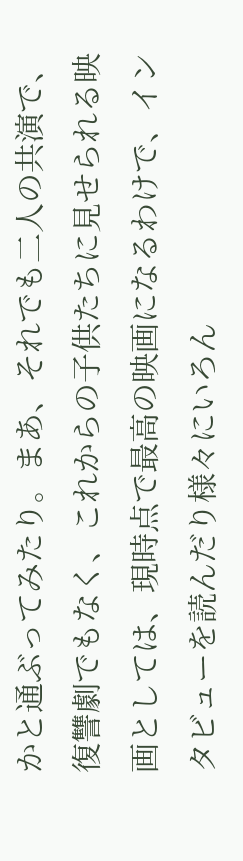かと通ぶってみたり。まあ、それでも二人の共演で、復讐劇でもなく、これからの子供たちに見せられる映画としては、現時点で最高の映画になるわけで、インタビューを読んだり様々にいろん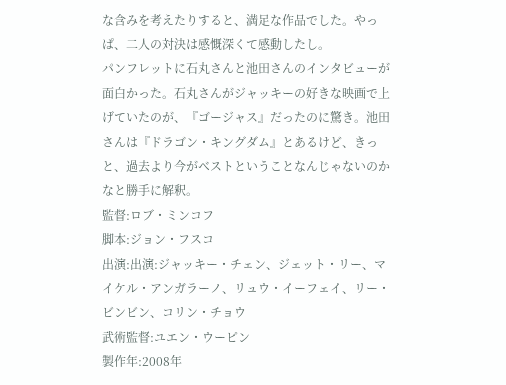な含みを考えたりすると、満足な作品でした。やっぱ、二人の対決は感慨深くて感動したし。
パンフレットに石丸さんと池田さんのインタビューが面白かった。石丸さんがジャッキーの好きな映画で上げていたのが、『ゴージャス』だったのに驚き。池田さんは『ドラゴン・キングダム』とあるけど、きっと、過去より今がベストということなんじゃないのかなと勝手に解釈。
監督:ロブ・ミンコフ
脚本:ジョン・フスコ
出演:出演:ジャッキー・チェン、ジェット・リー、マイケル・アンガラーノ、リュウ・イーフェイ、リー・ビンビン、コリン・チョウ
武術監督:ユエン・ウーピン
製作年:2008年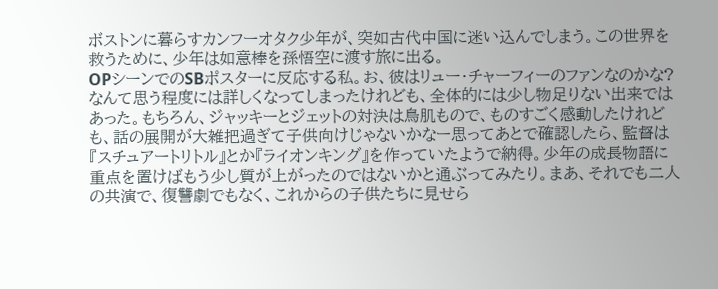ボストンに暮らすカンフーオタク少年が、突如古代中国に迷い込んでしまう。この世界を救うために、少年は如意棒を孫悟空に渡す旅に出る。
OPシーンでのSBポスターに反応する私。お、彼はリュー・チャーフィーのファンなのかな?なんて思う程度には詳しくなってしまったけれども、全体的には少し物足りない出来ではあった。もちろん、ジャッキーとジェットの対決は鳥肌もので、ものすごく感動したけれども、話の展開が大雑把過ぎて子供向けじゃないかなー思ってあとで確認したら、監督は『スチュアートリトル』とか『ライオンキング』を作っていたようで納得。少年の成長物語に重点を置けばもう少し質が上がったのではないかと通ぶってみたり。まあ、それでも二人の共演で、復讐劇でもなく、これからの子供たちに見せら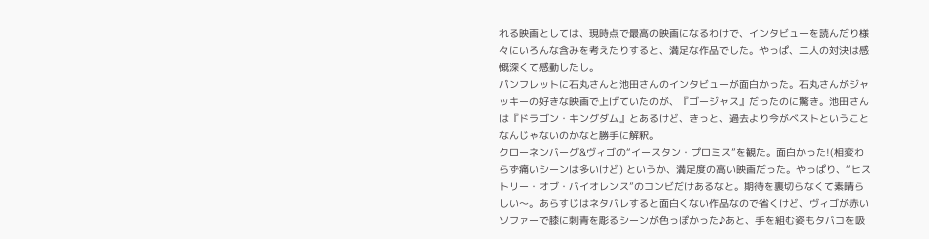れる映画としては、現時点で最高の映画になるわけで、インタビューを読んだり様々にいろんな含みを考えたりすると、満足な作品でした。やっぱ、二人の対決は感慨深くて感動したし。
パンフレットに石丸さんと池田さんのインタビューが面白かった。石丸さんがジャッキーの好きな映画で上げていたのが、『ゴージャス』だったのに驚き。池田さんは『ドラゴン・キングダム』とあるけど、きっと、過去より今がベストということなんじゃないのかなと勝手に解釈。
クローネンバーグ&ヴィゴの“イースタン・プロミス”を観た。面白かった!(相変わらず痛いシーンは多いけど) というか、満足度の高い映画だった。やっぱり、“ヒストリー・オブ・バイオレンス”のコンビだけあるなと。期待を裏切らなくて素晴らしい〜。あらすじはネタバレすると面白くない作品なので省くけど、ヴィゴが赤いソファーで膝に刺青を彫るシーンが色っぽかった♪あと、手を組む姿もタバコを吸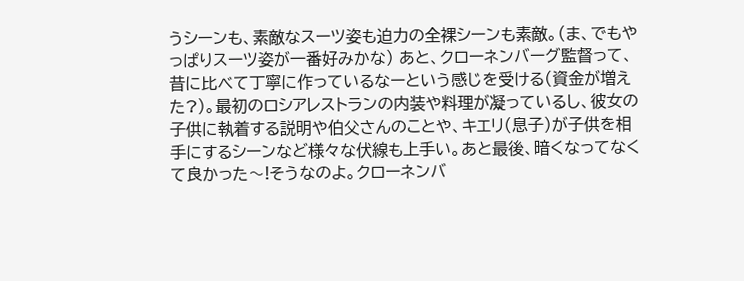うシーンも、素敵なスーツ姿も迫力の全裸シーンも素敵。(ま、でもやっぱりスーツ姿が一番好みかな) あと、クローネンバーグ監督って、昔に比べて丁寧に作っているなーという感じを受ける(資金が増えた?)。最初のロシアレストランの内装や料理が凝っているし、彼女の子供に執着する説明や伯父さんのことや、キエリ(息子)が子供を相手にするシーンなど様々な伏線も上手い。あと最後、暗くなってなくて良かった〜!そうなのよ。クローネンバ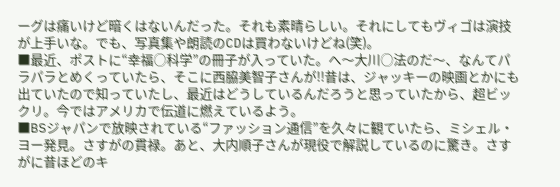ーグは痛いけど暗くはないんだった。それも素晴らしい。それにしてもヴィゴは演技が上手いな。でも、写真集や朗読のCDは買わないけどね(笑)。
■最近、ポストに“幸福○科学”の冊子が入っていた。へ〜大川○法のだ〜、なんてパラパラとめくっていたら、そこに西脇美智子さんが!!昔は、ジャッキーの映画とかにも出ていたので知っていたし、最近はどうしているんだろうと思っていたから、超ビックリ。今ではアメリカで伝道に燃えているよう。
■BSジャパンで放映されている“ファッション通信”を久々に観ていたら、ミシェル・ヨー発見。さすがの貫禄。あと、大内順子さんが現役で解説しているのに驚き。さすがに昔ほどのキ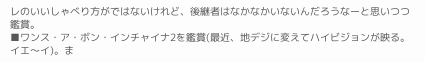レのいいしゃべり方がではないけれど、後継者はなかなかいないんだろうなーと思いつつ鑑賞。
■ワンス・ア・ボン・インチャイナ2を鑑賞(最近、地デジに変えてハイビジョンが映る。イエ〜イ)。ま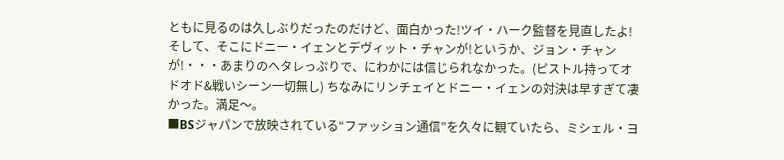ともに見るのは久しぶりだったのだけど、面白かった!ツイ・ハーク監督を見直したよ!そして、そこにドニー・イェンとデヴィット・チャンが!というか、ジョン・チャンが!・・・あまりのヘタレっぷりで、にわかには信じられなかった。(ピストル持ってオドオド&戦いシーン一切無し) ちなみにリンチェイとドニー・イェンの対決は早すぎて凄かった。満足〜。
■BSジャパンで放映されている“ファッション通信”を久々に観ていたら、ミシェル・ヨ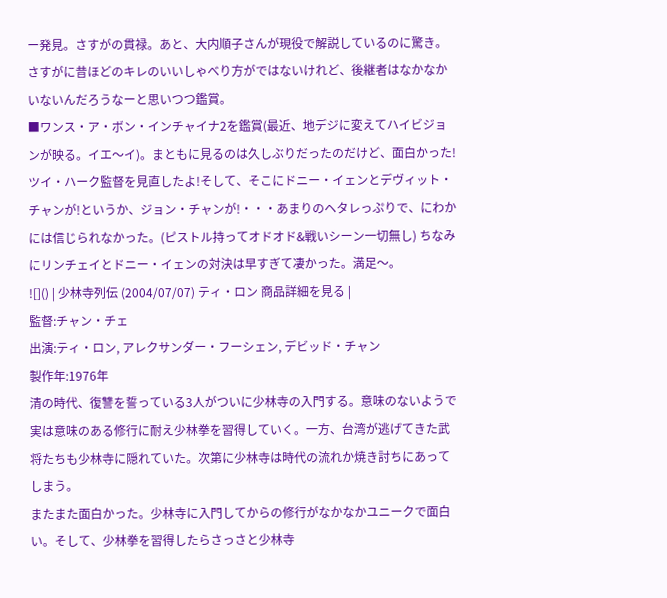ー発見。さすがの貫禄。あと、大内順子さんが現役で解説しているのに驚き。さすがに昔ほどのキレのいいしゃべり方がではないけれど、後継者はなかなかいないんだろうなーと思いつつ鑑賞。
■ワンス・ア・ボン・インチャイナ2を鑑賞(最近、地デジに変えてハイビジョンが映る。イエ〜イ)。まともに見るのは久しぶりだったのだけど、面白かった!ツイ・ハーク監督を見直したよ!そして、そこにドニー・イェンとデヴィット・チャンが!というか、ジョン・チャンが!・・・あまりのヘタレっぷりで、にわかには信じられなかった。(ピストル持ってオドオド&戦いシーン一切無し) ちなみにリンチェイとドニー・イェンの対決は早すぎて凄かった。満足〜。
![]() | 少林寺列伝 (2004/07/07) ティ・ロン 商品詳細を見る |
監督:チャン・チェ
出演:ティ・ロン, アレクサンダー・フーシェン, デビッド・チャン
製作年:1976年
清の時代、復讐を誓っている3人がついに少林寺の入門する。意味のないようで実は意味のある修行に耐え少林拳を習得していく。一方、台湾が逃げてきた武将たちも少林寺に隠れていた。次第に少林寺は時代の流れか焼き討ちにあってしまう。
またまた面白かった。少林寺に入門してからの修行がなかなかユニークで面白い。そして、少林拳を習得したらさっさと少林寺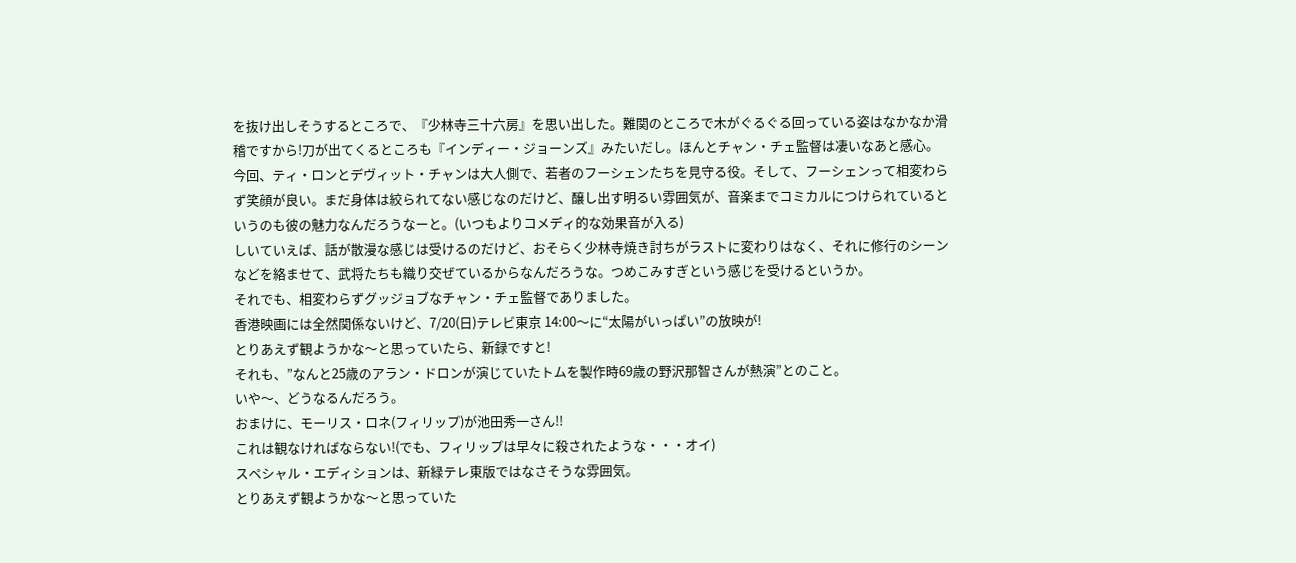を抜け出しそうするところで、『少林寺三十六房』を思い出した。難関のところで木がぐるぐる回っている姿はなかなか滑稽ですから!刀が出てくるところも『インディー・ジョーンズ』みたいだし。ほんとチャン・チェ監督は凄いなあと感心。
今回、ティ・ロンとデヴィット・チャンは大人側で、若者のフーシェンたちを見守る役。そして、フーシェンって相変わらず笑顔が良い。まだ身体は絞られてない感じなのだけど、醸し出す明るい雰囲気が、音楽までコミカルにつけられているというのも彼の魅力なんだろうなーと。(いつもよりコメディ的な効果音が入る)
しいていえば、話が散漫な感じは受けるのだけど、おそらく少林寺焼き討ちがラストに変わりはなく、それに修行のシーンなどを絡ませて、武将たちも織り交ぜているからなんだろうな。つめこみすぎという感じを受けるというか。
それでも、相変わらずグッジョブなチャン・チェ監督でありました。
香港映画には全然関係ないけど、7/20(日)テレビ東京 14:00〜に“太陽がいっぱい”の放映が!
とりあえず観ようかな〜と思っていたら、新録ですと!
それも、”なんと25歳のアラン・ドロンが演じていたトムを製作時69歳の野沢那智さんが熱演”とのこと。
いや〜、どうなるんだろう。
おまけに、モーリス・ロネ(フィリップ)が池田秀一さん!!
これは観なければならない!(でも、フィリップは早々に殺されたような・・・オイ)
スペシャル・エディションは、新緑テレ東版ではなさそうな雰囲気。
とりあえず観ようかな〜と思っていた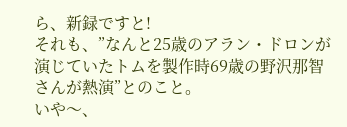ら、新録ですと!
それも、”なんと25歳のアラン・ドロンが演じていたトムを製作時69歳の野沢那智さんが熱演”とのこと。
いや〜、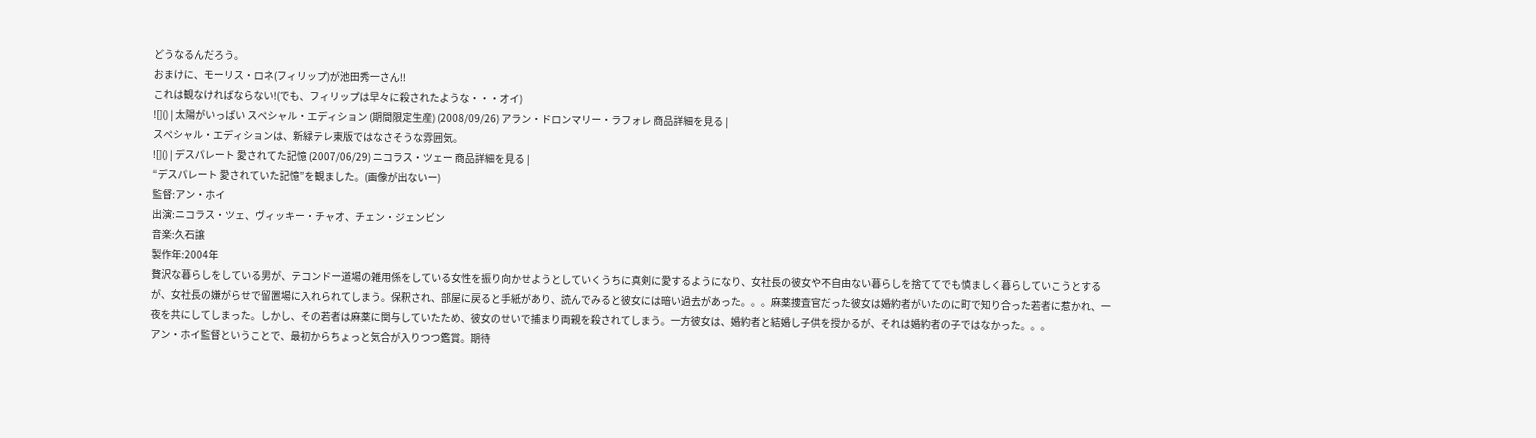どうなるんだろう。
おまけに、モーリス・ロネ(フィリップ)が池田秀一さん!!
これは観なければならない!(でも、フィリップは早々に殺されたような・・・オイ)
![]() | 太陽がいっぱい スペシャル・エディション (期間限定生産) (2008/09/26) アラン・ドロンマリー・ラフォレ 商品詳細を見る |
スペシャル・エディションは、新緑テレ東版ではなさそうな雰囲気。
![]() | デスパレート 愛されてた記憶 (2007/06/29) ニコラス・ツェー 商品詳細を見る |
“デスパレート 愛されていた記憶”を観ました。(画像が出ないー)
監督:アン・ホイ
出演:ニコラス・ツェ、ヴィッキー・チャオ、チェン・ジェンビン
音楽:久石譲
製作年:2004年
贅沢な暮らしをしている男が、テコンドー道場の雑用係をしている女性を振り向かせようとしていくうちに真剣に愛するようになり、女社長の彼女や不自由ない暮らしを捨ててでも慎ましく暮らしていこうとするが、女社長の嫌がらせで留置場に入れられてしまう。保釈され、部屋に戻ると手紙があり、読んでみると彼女には暗い過去があった。。。麻薬捜査官だった彼女は婚約者がいたのに町で知り合った若者に惹かれ、一夜を共にしてしまった。しかし、その若者は麻薬に関与していたため、彼女のせいで捕まり両親を殺されてしまう。一方彼女は、婚約者と結婚し子供を授かるが、それは婚約者の子ではなかった。。。
アン・ホイ監督ということで、最初からちょっと気合が入りつつ鑑賞。期待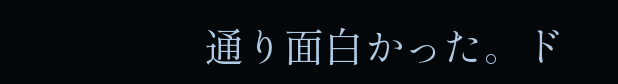通り面白かった。ド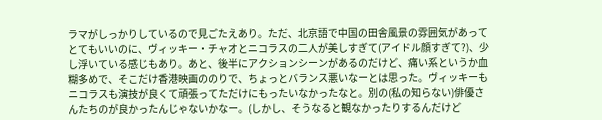ラマがしっかりしているので見ごたえあり。ただ、北京語で中国の田舎風景の雰囲気があってとてもいいのに、ヴィッキー・チャオとニコラスの二人が美しすぎて(アイドル顔すぎて?)、少し浮いている感じもあり。あと、後半にアクションシーンがあるのだけど、痛い系というか血糊多めで、そこだけ香港映画ののりで、ちょっとバランス悪いなーとは思った。ヴィッキーもニコラスも演技が良くて頑張ってただけにもったいなかったなと。別の(私の知らない)俳優さんたちのが良かったんじゃないかなー。(しかし、そうなると観なかったりするんだけど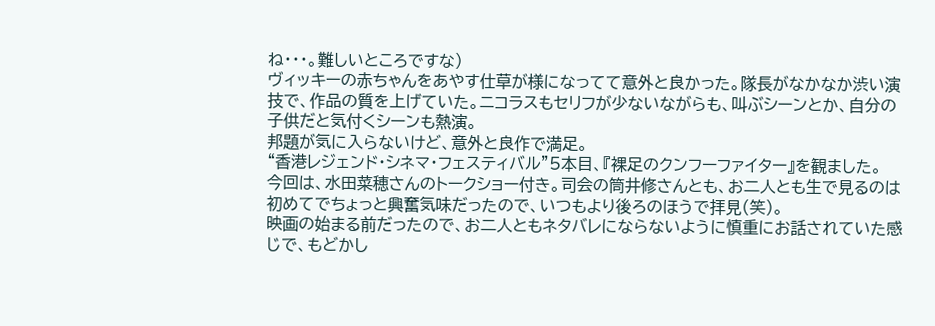ね・・・。難しいところですな)
ヴィッキーの赤ちゃんをあやす仕草が様になってて意外と良かった。隊長がなかなか渋い演技で、作品の質を上げていた。ニコラスもセリフが少ないながらも、叫ぶシーンとか、自分の子供だと気付くシーンも熱演。
邦題が気に入らないけど、意外と良作で満足。
“香港レジェンド・シネマ・フェスティバル”5本目、『裸足のクンフーファイター』を観ました。
今回は、水田菜穂さんのトークショー付き。司会の筒井修さんとも、お二人とも生で見るのは初めてでちょっと興奮気味だったので、いつもより後ろのほうで拝見(笑)。
映画の始まる前だったので、お二人ともネタバレにならないように慎重にお話されていた感じで、もどかし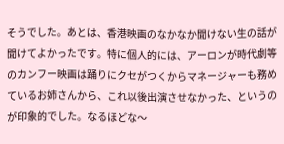そうでした。あとは、香港映画のなかなか聞けない生の話が聞けてよかったです。特に個人的には、アーロンが時代劇等のカンフー映画は踊りにクセがつくからマネージャーも務めているお姉さんから、これ以後出演させなかった、というのが印象的でした。なるほどな〜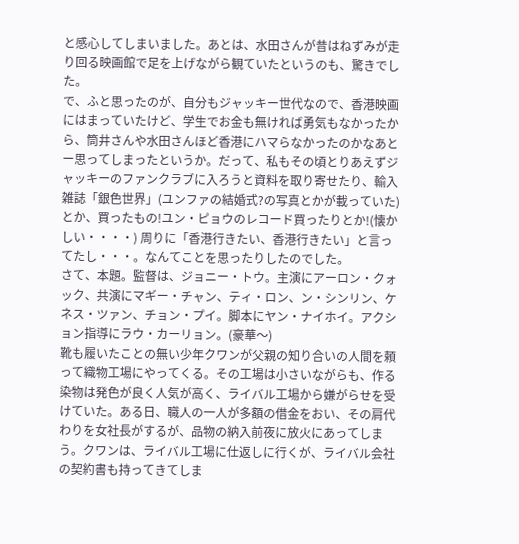と感心してしまいました。あとは、水田さんが昔はねずみが走り回る映画館で足を上げながら観ていたというのも、驚きでした。
で、ふと思ったのが、自分もジャッキー世代なので、香港映画にはまっていたけど、学生でお金も無ければ勇気もなかったから、筒井さんや水田さんほど香港にハマらなかったのかなあとー思ってしまったというか。だって、私もその頃とりあえずジャッキーのファンクラブに入ろうと資料を取り寄せたり、輸入雑誌「銀色世界」(ユンファの結婚式?の写真とかが載っていた)とか、買ったもの!ユン・ピョウのレコード買ったりとか!(懐かしい・・・・) 周りに「香港行きたい、香港行きたい」と言ってたし・・・。なんてことを思ったりしたのでした。
さて、本題。監督は、ジョニー・トウ。主演にアーロン・クォック、共演にマギー・チャン、ティ・ロン、ン・シンリン、ケネス・ツァン、チョン・プイ。脚本にヤン・ナイホイ。アクション指導にラウ・カーリョン。(豪華〜)
靴も履いたことの無い少年クワンが父親の知り合いの人間を頼って織物工場にやってくる。その工場は小さいながらも、作る染物は発色が良く人気が高く、ライバル工場から嫌がらせを受けていた。ある日、職人の一人が多額の借金をおい、その肩代わりを女社長がするが、品物の納入前夜に放火にあってしまう。クワンは、ライバル工場に仕返しに行くが、ライバル会社の契約書も持ってきてしま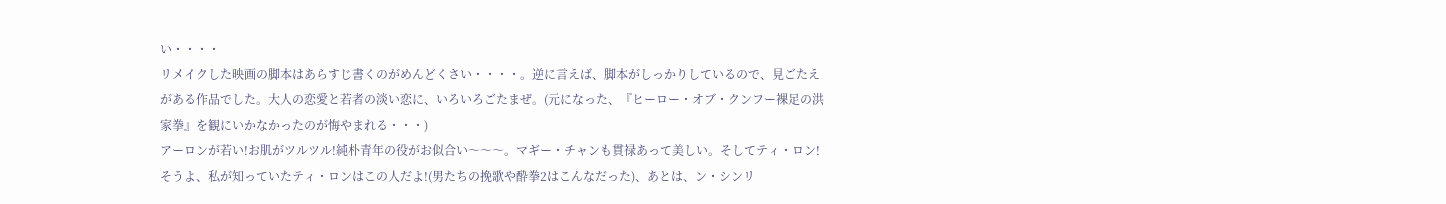い・・・・
リメイクした映画の脚本はあらすじ書くのがめんどくさい・・・・。逆に言えば、脚本がしっかりしているので、見ごたえがある作品でした。大人の恋愛と若者の淡い恋に、いろいろごたまぜ。(元になった、『ヒーロー・オブ・クンフー裸足の洪家拳』を観にいかなかったのが悔やまれる・・・)
アーロンが若い!お肌がツルツル!純朴青年の役がお似合い〜〜〜。マギー・チャンも貫禄あって美しい。そしてティ・ロン!そうよ、私が知っていたティ・ロンはこの人だよ!(男たちの挽歌や酔拳2はこんなだった)、あとは、ン・シンリ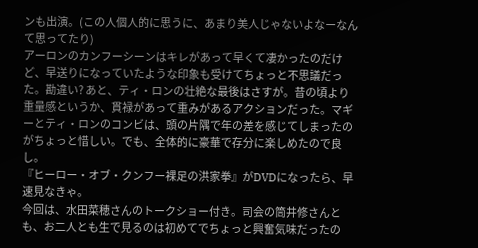ンも出演。(この人個人的に思うに、あまり美人じゃないよなーなんて思ってたり)
アーロンのカンフーシーンはキレがあって早くて凄かったのだけど、早送りになっていたような印象も受けてちょっと不思議だった。勘違い? あと、ティ・ロンの壮絶な最後はさすが。昔の頃より重量感というか、貫禄があって重みがあるアクションだった。マギーとティ・ロンのコンビは、頭の片隅で年の差を感じてしまったのがちょっと惜しい。でも、全体的に豪華で存分に楽しめたので良し。
『ヒーロー・オブ・クンフー裸足の洪家拳』がDVDになったら、早速見なきゃ。
今回は、水田菜穂さんのトークショー付き。司会の筒井修さんとも、お二人とも生で見るのは初めてでちょっと興奮気味だったの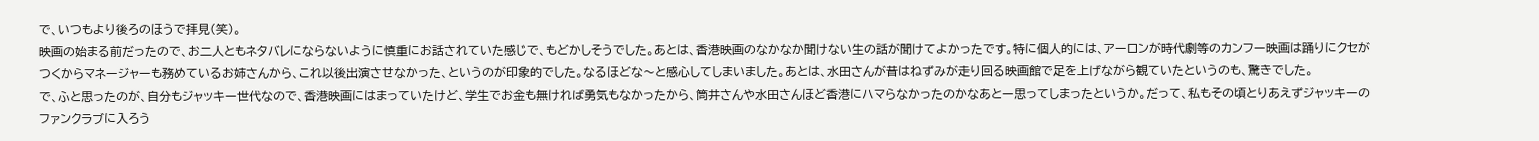で、いつもより後ろのほうで拝見(笑)。
映画の始まる前だったので、お二人ともネタバレにならないように慎重にお話されていた感じで、もどかしそうでした。あとは、香港映画のなかなか聞けない生の話が聞けてよかったです。特に個人的には、アーロンが時代劇等のカンフー映画は踊りにクセがつくからマネージャーも務めているお姉さんから、これ以後出演させなかった、というのが印象的でした。なるほどな〜と感心してしまいました。あとは、水田さんが昔はねずみが走り回る映画館で足を上げながら観ていたというのも、驚きでした。
で、ふと思ったのが、自分もジャッキー世代なので、香港映画にはまっていたけど、学生でお金も無ければ勇気もなかったから、筒井さんや水田さんほど香港にハマらなかったのかなあとー思ってしまったというか。だって、私もその頃とりあえずジャッキーのファンクラブに入ろう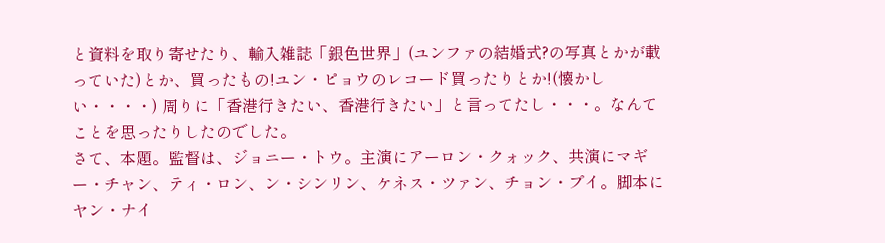と資料を取り寄せたり、輸入雑誌「銀色世界」(ユンファの結婚式?の写真とかが載っていた)とか、買ったもの!ユン・ピョウのレコード買ったりとか!(懐かしい・・・・) 周りに「香港行きたい、香港行きたい」と言ってたし・・・。なんてことを思ったりしたのでした。
さて、本題。監督は、ジョニー・トウ。主演にアーロン・クォック、共演にマギー・チャン、ティ・ロン、ン・シンリン、ケネス・ツァン、チョン・プイ。脚本にヤン・ナイ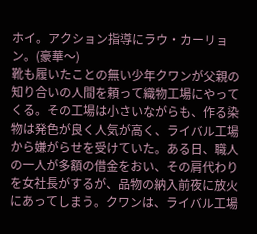ホイ。アクション指導にラウ・カーリョン。(豪華〜)
靴も履いたことの無い少年クワンが父親の知り合いの人間を頼って織物工場にやってくる。その工場は小さいながらも、作る染物は発色が良く人気が高く、ライバル工場から嫌がらせを受けていた。ある日、職人の一人が多額の借金をおい、その肩代わりを女社長がするが、品物の納入前夜に放火にあってしまう。クワンは、ライバル工場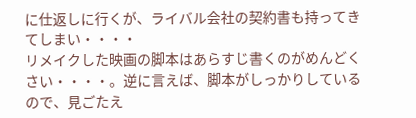に仕返しに行くが、ライバル会社の契約書も持ってきてしまい・・・・
リメイクした映画の脚本はあらすじ書くのがめんどくさい・・・・。逆に言えば、脚本がしっかりしているので、見ごたえ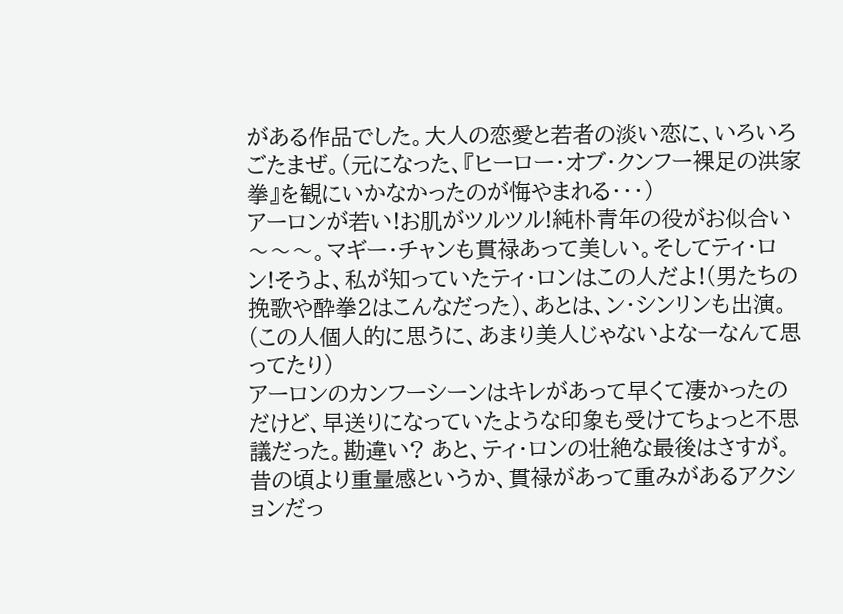がある作品でした。大人の恋愛と若者の淡い恋に、いろいろごたまぜ。(元になった、『ヒーロー・オブ・クンフー裸足の洪家拳』を観にいかなかったのが悔やまれる・・・)
アーロンが若い!お肌がツルツル!純朴青年の役がお似合い〜〜〜。マギー・チャンも貫禄あって美しい。そしてティ・ロン!そうよ、私が知っていたティ・ロンはこの人だよ!(男たちの挽歌や酔拳2はこんなだった)、あとは、ン・シンリンも出演。(この人個人的に思うに、あまり美人じゃないよなーなんて思ってたり)
アーロンのカンフーシーンはキレがあって早くて凄かったのだけど、早送りになっていたような印象も受けてちょっと不思議だった。勘違い? あと、ティ・ロンの壮絶な最後はさすが。昔の頃より重量感というか、貫禄があって重みがあるアクションだっ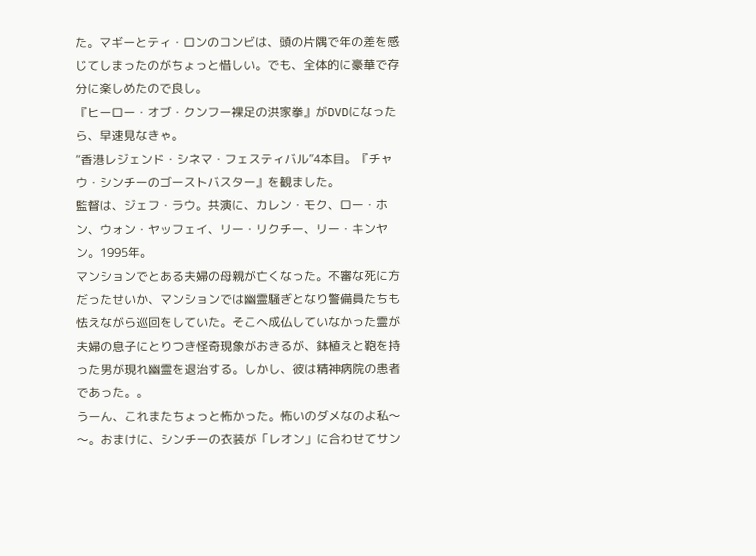た。マギーとティ・ロンのコンビは、頭の片隅で年の差を感じてしまったのがちょっと惜しい。でも、全体的に豪華で存分に楽しめたので良し。
『ヒーロー・オブ・クンフー裸足の洪家拳』がDVDになったら、早速見なきゃ。
“香港レジェンド・シネマ・フェスティバル”4本目。『チャウ・シンチーのゴーストバスター』を観ました。
監督は、ジェフ・ラウ。共演に、カレン・モク、ロー・ホン、ウォン・ヤッフェイ、リー・リクチー、リー・キンヤン。1995年。
マンションでとある夫婦の母親が亡くなった。不審な死に方だったせいか、マンションでは幽霊騒ぎとなり警備員たちも怯えながら巡回をしていた。そこへ成仏していなかった霊が夫婦の息子にとりつき怪奇現象がおきるが、鉢植えと鞄を持った男が現れ幽霊を退治する。しかし、彼は精神病院の患者であった。。
うーん、これまたちょっと怖かった。怖いのダメなのよ私〜〜。おまけに、シンチーの衣装が「レオン」に合わせてサン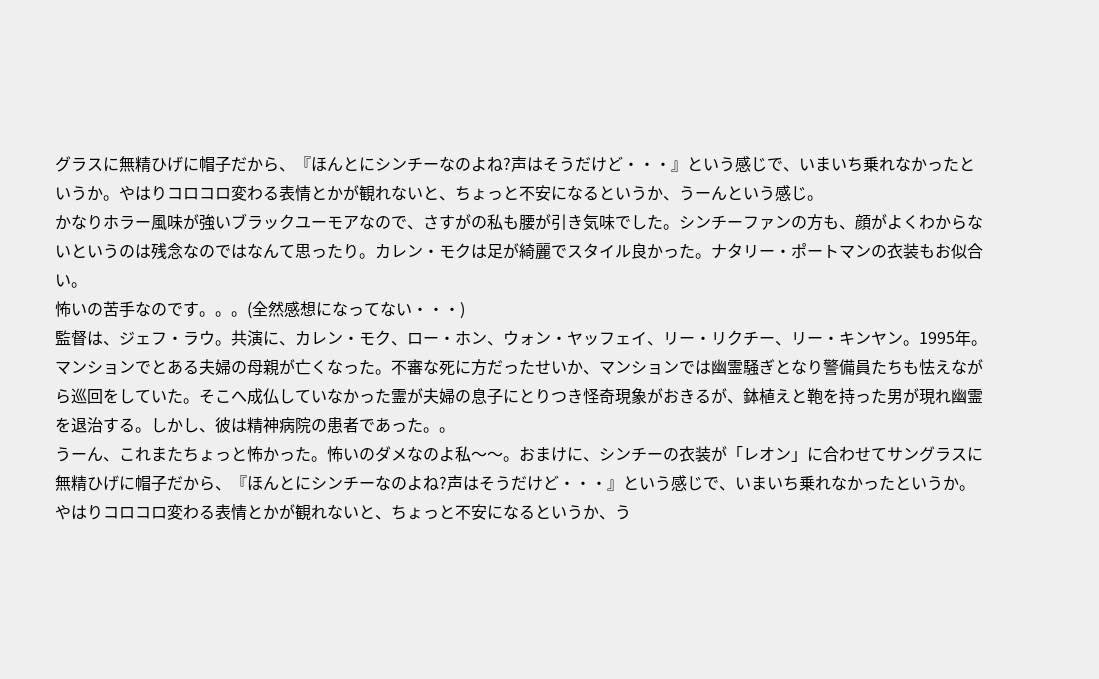グラスに無精ひげに帽子だから、『ほんとにシンチーなのよね?声はそうだけど・・・』という感じで、いまいち乗れなかったというか。やはりコロコロ変わる表情とかが観れないと、ちょっと不安になるというか、うーんという感じ。
かなりホラー風味が強いブラックユーモアなので、さすがの私も腰が引き気味でした。シンチーファンの方も、顔がよくわからないというのは残念なのではなんて思ったり。カレン・モクは足が綺麗でスタイル良かった。ナタリー・ポートマンの衣装もお似合い。
怖いの苦手なのです。。。(全然感想になってない・・・)
監督は、ジェフ・ラウ。共演に、カレン・モク、ロー・ホン、ウォン・ヤッフェイ、リー・リクチー、リー・キンヤン。1995年。
マンションでとある夫婦の母親が亡くなった。不審な死に方だったせいか、マンションでは幽霊騒ぎとなり警備員たちも怯えながら巡回をしていた。そこへ成仏していなかった霊が夫婦の息子にとりつき怪奇現象がおきるが、鉢植えと鞄を持った男が現れ幽霊を退治する。しかし、彼は精神病院の患者であった。。
うーん、これまたちょっと怖かった。怖いのダメなのよ私〜〜。おまけに、シンチーの衣装が「レオン」に合わせてサングラスに無精ひげに帽子だから、『ほんとにシンチーなのよね?声はそうだけど・・・』という感じで、いまいち乗れなかったというか。やはりコロコロ変わる表情とかが観れないと、ちょっと不安になるというか、う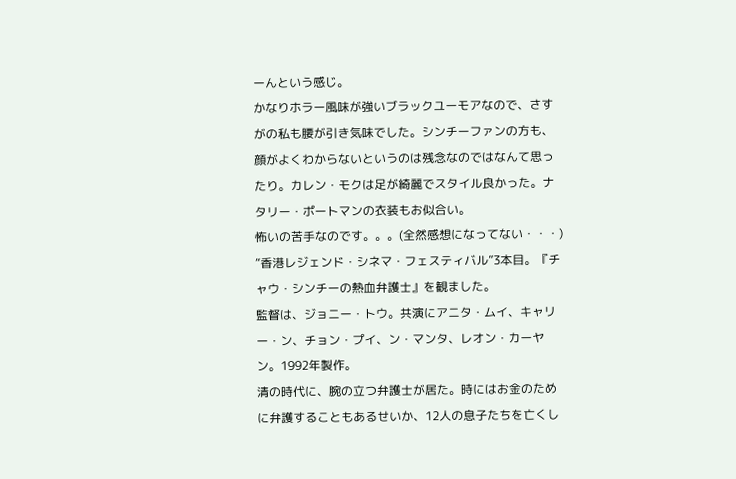ーんという感じ。
かなりホラー風味が強いブラックユーモアなので、さすがの私も腰が引き気味でした。シンチーファンの方も、顔がよくわからないというのは残念なのではなんて思ったり。カレン・モクは足が綺麗でスタイル良かった。ナタリー・ポートマンの衣装もお似合い。
怖いの苦手なのです。。。(全然感想になってない・・・)
“香港レジェンド・シネマ・フェスティバル”3本目。『チャウ・シンチーの熱血弁護士』を観ました。
監督は、ジョニー・トウ。共演にアニタ・ムイ、キャリー・ン、チョン・プイ、ン・マンタ、レオン・カーヤン。1992年製作。
清の時代に、腕の立つ弁護士が居た。時にはお金のために弁護することもあるせいか、12人の息子たちを亡くし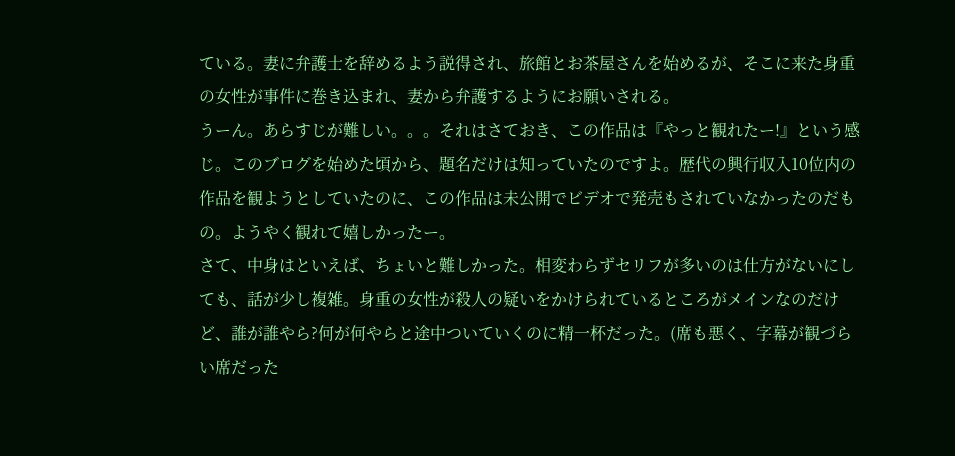ている。妻に弁護士を辞めるよう説得され、旅館とお茶屋さんを始めるが、そこに来た身重の女性が事件に巻き込まれ、妻から弁護するようにお願いされる。
うーん。あらすじが難しい。。。それはさておき、この作品は『やっと観れたー!』という感じ。このブログを始めた頃から、題名だけは知っていたのですよ。歴代の興行収入10位内の作品を観ようとしていたのに、この作品は未公開でビデオで発売もされていなかったのだもの。ようやく観れて嬉しかったー。
さて、中身はといえば、ちょいと難しかった。相変わらずセリフが多いのは仕方がないにしても、話が少し複雑。身重の女性が殺人の疑いをかけられているところがメインなのだけど、誰が誰やら?何が何やらと途中ついていくのに精一杯だった。(席も悪く、字幕が観づらい席だった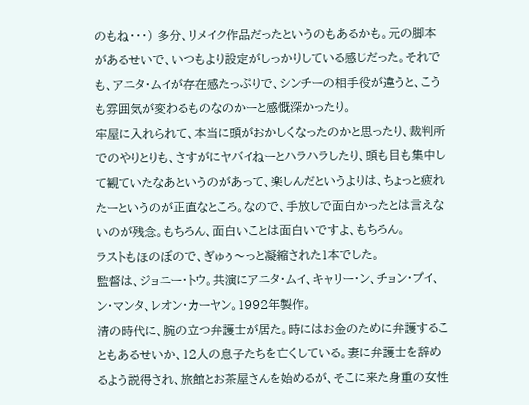のもね・・・) 多分、リメイク作品だったというのもあるかも。元の脚本があるせいで、いつもより設定がしっかりしている感じだった。それでも、アニタ・ムイが存在感たっぷりで、シンチーの相手役が違うと、こうも雰囲気が変わるものなのかーと感慨深かったり。
牢屋に入れられて、本当に頭がおかしくなったのかと思ったり、裁判所でのやりとりも、さすがにヤバイねーとハラハラしたり、頭も目も集中して観ていたなあというのがあって、楽しんだというよりは、ちょっと疲れたーというのが正直なところ。なので、手放しで面白かったとは言えないのが残念。もちろん、面白いことは面白いですよ、もちろん。
ラストもほのぼので、ぎゅぅ〜っと凝縮された1本でした。
監督は、ジョニー・トウ。共演にアニタ・ムイ、キャリー・ン、チョン・プイ、ン・マンタ、レオン・カーヤン。1992年製作。
清の時代に、腕の立つ弁護士が居た。時にはお金のために弁護することもあるせいか、12人の息子たちを亡くしている。妻に弁護士を辞めるよう説得され、旅館とお茶屋さんを始めるが、そこに来た身重の女性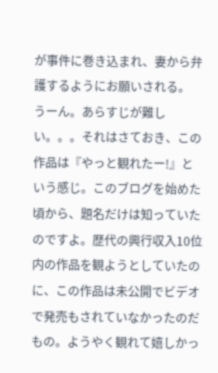が事件に巻き込まれ、妻から弁護するようにお願いされる。
うーん。あらすじが難しい。。。それはさておき、この作品は『やっと観れたー!』という感じ。このブログを始めた頃から、題名だけは知っていたのですよ。歴代の興行収入10位内の作品を観ようとしていたのに、この作品は未公開でビデオで発売もされていなかったのだもの。ようやく観れて嬉しかっ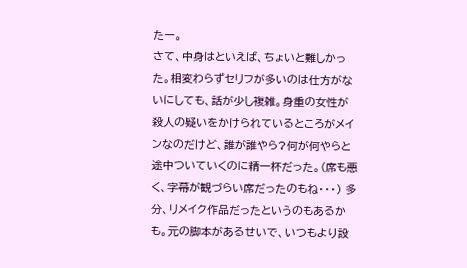たー。
さて、中身はといえば、ちょいと難しかった。相変わらずセリフが多いのは仕方がないにしても、話が少し複雑。身重の女性が殺人の疑いをかけられているところがメインなのだけど、誰が誰やら?何が何やらと途中ついていくのに精一杯だった。(席も悪く、字幕が観づらい席だったのもね・・・) 多分、リメイク作品だったというのもあるかも。元の脚本があるせいで、いつもより設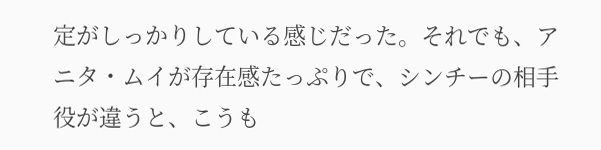定がしっかりしている感じだった。それでも、アニタ・ムイが存在感たっぷりで、シンチーの相手役が違うと、こうも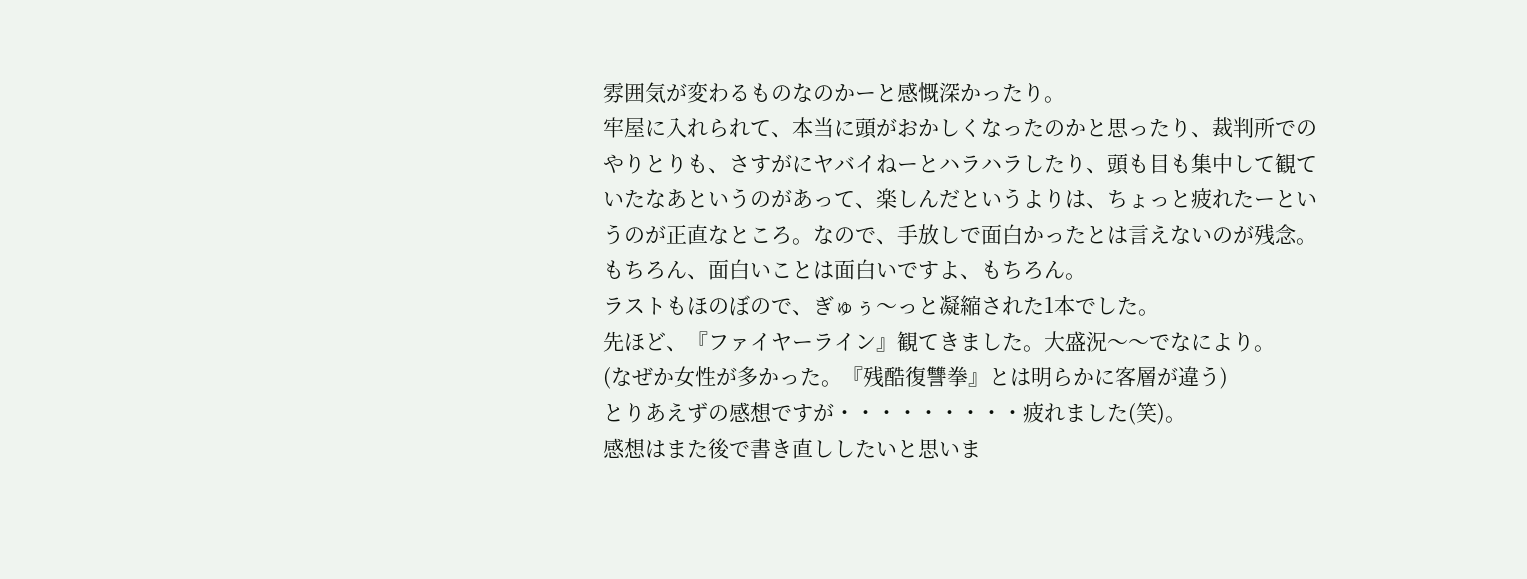雰囲気が変わるものなのかーと感慨深かったり。
牢屋に入れられて、本当に頭がおかしくなったのかと思ったり、裁判所でのやりとりも、さすがにヤバイねーとハラハラしたり、頭も目も集中して観ていたなあというのがあって、楽しんだというよりは、ちょっと疲れたーというのが正直なところ。なので、手放しで面白かったとは言えないのが残念。もちろん、面白いことは面白いですよ、もちろん。
ラストもほのぼので、ぎゅぅ〜っと凝縮された1本でした。
先ほど、『ファイヤーライン』観てきました。大盛況〜〜でなにより。
(なぜか女性が多かった。『残酷復讐拳』とは明らかに客層が違う)
とりあえずの感想ですが・・・・・・・・・疲れました(笑)。
感想はまた後で書き直ししたいと思いま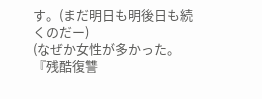す。(まだ明日も明後日も続くのだー)
(なぜか女性が多かった。『残酷復讐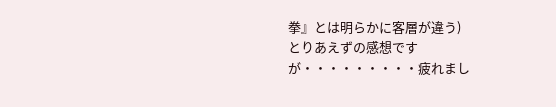拳』とは明らかに客層が違う)
とりあえずの感想ですが・・・・・・・・・疲れまし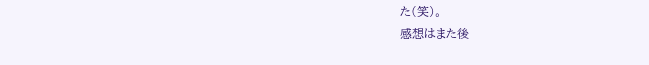た(笑)。
感想はまた後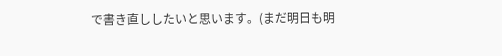で書き直ししたいと思います。(まだ明日も明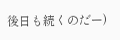後日も続くのだー)